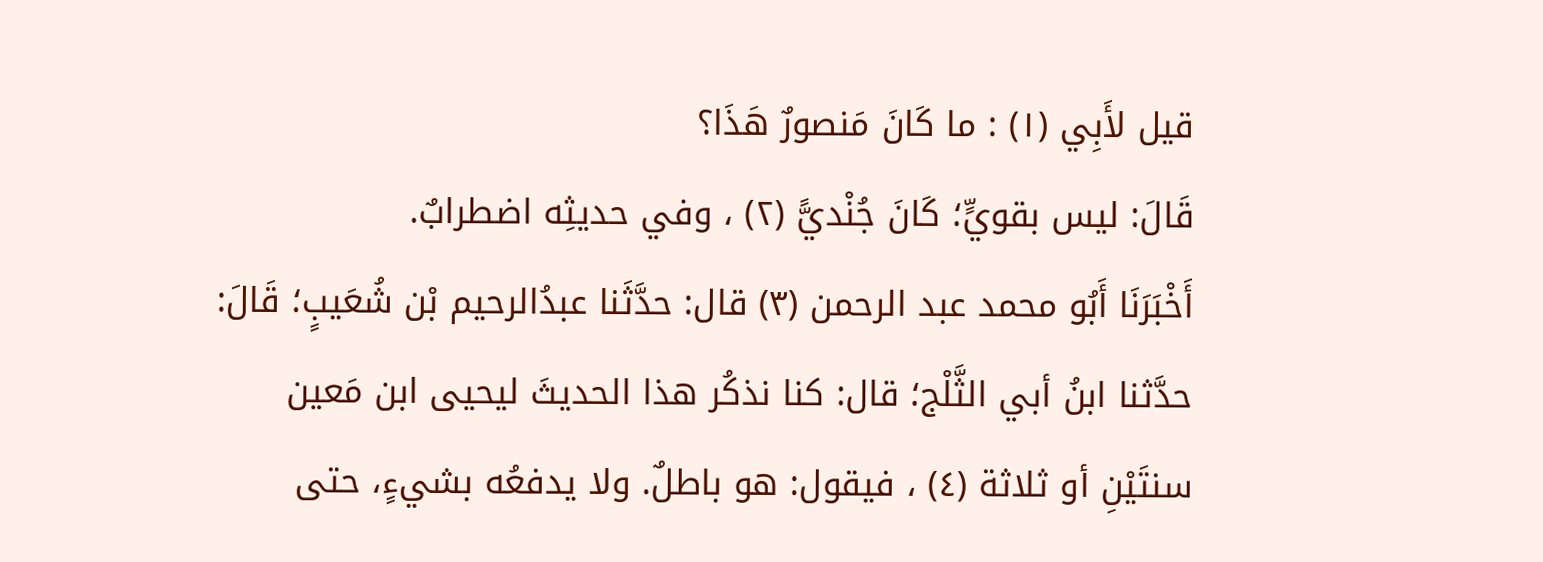قيل لأَبِي (١) : ما كَانَ مَنصورٌ هَذَا؟
قَالَ: ليس بقويٍّ؛ كَانَ جُنْديًّ (٢) ، وفي حديثِه اضطرابٌ.
أَخْبَرَنَا أَبُو محمد عبد الرحمن (٣) قال: حدَّثَنا عبدُالرحيم بْن شُعَيبٍ؛ قَالَ: حدَّثنا ابنُ أبي الثَّلْج؛ قال: كنا نذكُر هذا الحديثَ ليحيى ابن مَعين سنتَيْنِ أو ثلاثة (٤) ، فيقول: هو باطلٌ. ولا يدفعُه بشيءٍ، حتى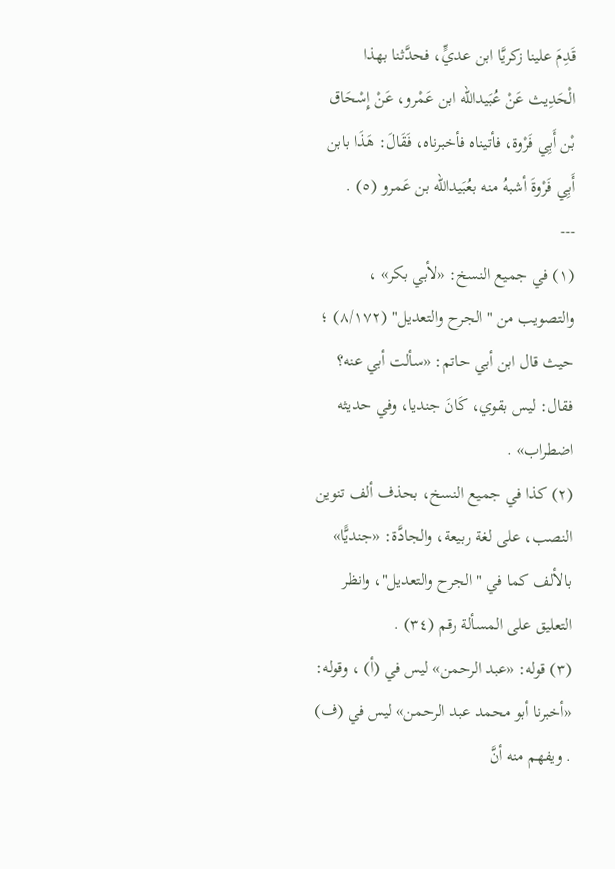قَدِمَ علينا زكريَّا ابن عديٍّ، فحدَّثنا بهذا الْحَدِيث عَنْ عُبَيدالله ابن عَمْرو، عَنْ إِسْحَاق بْن أَبِي فَرْوة، فأتيناه فأخبرناه، فَقَالَ: هَذَا بابن أَبِي فَرْوةَ أشبهُ منه بعُبَيدالله بن عَمرو (٥) .
---
(١) في جميع النسخ: «لأبي بكر» ، والتصويب من "الجرح والتعديل" (٨/١٧٢) ؛ حيث قال ابن أبي حاتم: «سألت أبي عنه؟ فقال: ليس بقوي، كَانَ جنديا، وفي حديثه اضطراب» .
(٢) كذا في جميع النسخ، بحذف ألف تنوين النصب، على لغة ربيعة، والجادَّة: «جنديًّا» بالألف كما في "الجرح والتعديل"، وانظر التعليق على المسألة رقم (٣٤) .
(٣) قوله: «عبد الرحمن» ليس في (أ) ، وقوله: «أخبرنا أبو محمد عبد الرحمن» ليس في (ف) . ويفهم منه أنَّ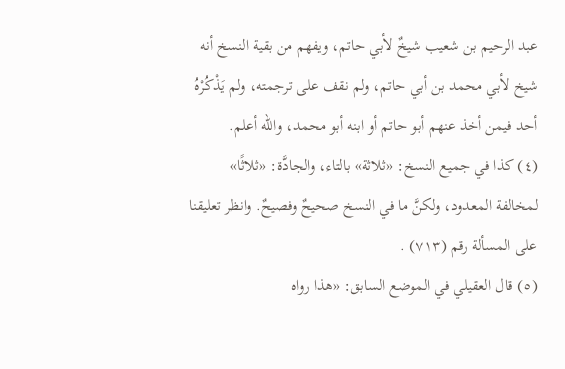عبد الرحيم بن شعيب شيخٌ لأبي حاتم، ويفهم من بقية النسخ أنه شيخ لأبي محمد بن أبي حاتم، ولم نقف على ترجمته، ولم يَذْكُرْهُ أحد فيمن أخذ عنهم أبو حاتم أو ابنه أبو محمد، والله أعلم.
(٤) كذا في جميع النسخ: «ثلاثة» بالتاء، والجادَّة: «ثلاثًا» لمخالفة المعدود، ولكنَّ ما في النسخ صحيحٌ وفصيحٌ. وانظر تعليقنا على المسألة رقم (٧١٣) .
(٥) قال العقيلي في الموضع السابق: «هذا رواه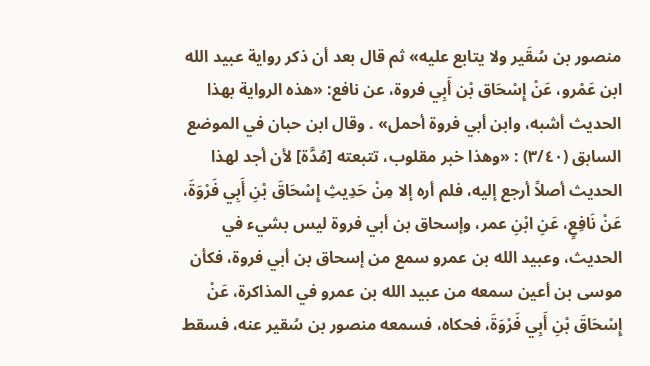منصور بن سُقَير ولا يتابع عليه» ثم قال بعد أن ذكر رواية عبيد الله ابن عَمْرو، عَنْ إِسْحَاق بْن أَبِي فروة، عن نافع: «هذه الرواية بهذا الحديث أشبه، وابن أبي فروة أحمل» . وقال ابن حبان في الموضع السابق (٣/٤٠) : «وهذا خبر مقلوب، تتبعته [مُدَّة] لأن أجد لهذا الحديث أصلاً أرجع إليه، فلم أره إلا مِنْ حَدِيثِ إِسْحَاقَ بْنِ أَبِي فَرْوَةَ، عَنْ نَافِعٍ، عَنِ ابْنِ عمر، وإسحاق بن أبي فروة ليس بشيء في الحديث، وعبيد الله بن عمرو سمع من إسحاق بن أبي فروة، فكأن موسى بن أعين سمعه من عبيد الله بن عمرو في المذاكرة، عَنْ إِسْحَاقَ بْنِ أَبِي فَرْوَةَ، فحكاه، فسمعه منصور بن سُقير عنه، فسقط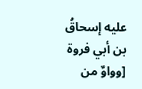عليه إسحاقُ بن أبي فروة [وواوٌ من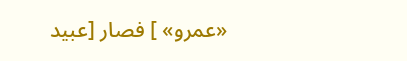«عمرو» ] فصار [عبيد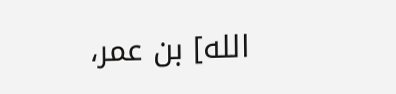الله] بن عمر،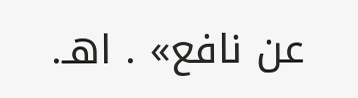عن نافع» . اهـ.